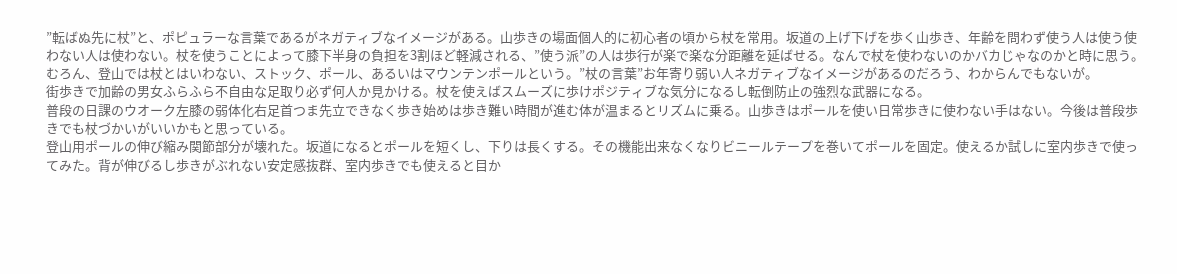”転ばぬ先に杖”と、ポピュラーな言葉であるがネガティブなイメージがある。山歩きの場面個人的に初心者の頃から杖を常用。坂道の上げ下げを歩く山歩き、年齢を問わず使う人は使う使わない人は使わない。杖を使うことによって膝下半身の負担を3割ほど軽減される、”使う派”の人は歩行が楽で楽な分距離を延ばせる。なんで杖を使わないのかバカじゃなのかと時に思う。
むろん、登山では杖とはいわない、ストック、ポール、あるいはマウンテンポールという。”杖の言葉”お年寄り弱い人ネガティブなイメージがあるのだろう、わからんでもないが。
街歩きで加齢の男女ふらふら不自由な足取り必ず何人か見かける。杖を使えばスムーズに歩けポジティブな気分になるし転倒防止の強烈な武器になる。
普段の日課のウオーク左膝の弱体化右足首つま先立できなく歩き始めは歩き難い時間が進む体が温まるとリズムに乗る。山歩きはポールを使い日常歩きに使わない手はない。今後は普段歩きでも杖づかいがいいかもと思っている。
登山用ポールの伸び縮み関節部分が壊れた。坂道になるとポールを短くし、下りは長くする。その機能出来なくなりビニールテープを巻いてポールを固定。使えるか試しに室内歩きで使ってみた。背が伸びるし歩きがぶれない安定感抜群、室内歩きでも使えると目か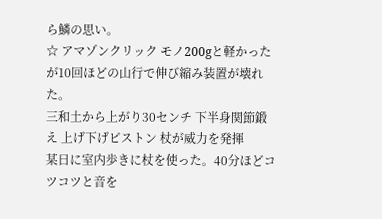ら鱗の思い。
☆ アマゾンクリック モノ200gと軽かったが10回ほどの山行で伸び縮み装置が壊れた。
三和土から上がり30センチ 下半身関節鍛え 上げ下げピストン 杖が威力を発揮
某日に室内歩きに杖を使った。40分ほどコツコツと音を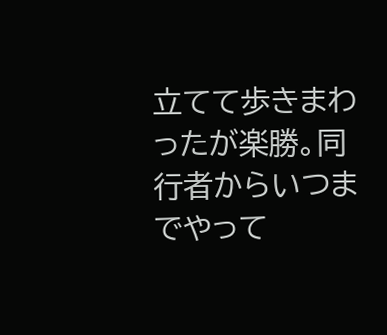立てて歩きまわったが楽勝。同行者からいつまでやって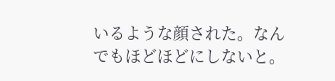いるような顔された。なんでもほどほどにしないと。